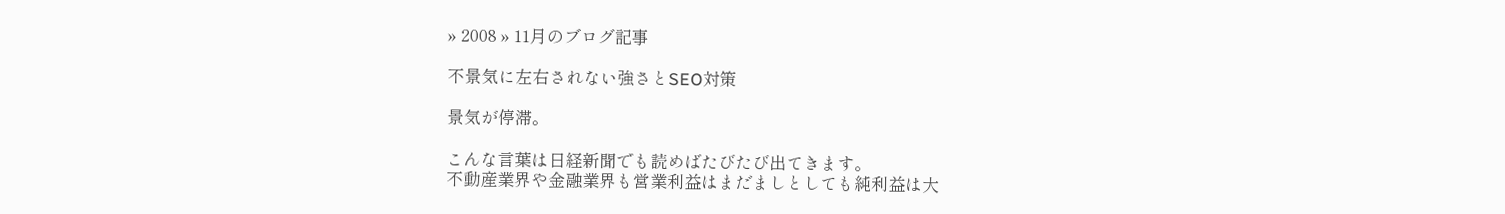» 2008 » 11月のブログ記事

不景気に左右されない強さとSEO対策

景気が停滞。

こんな言葉は日経新聞でも読めばたびたび出てきます。
不動産業界や金融業界も営業利益はまだましとしても純利益は大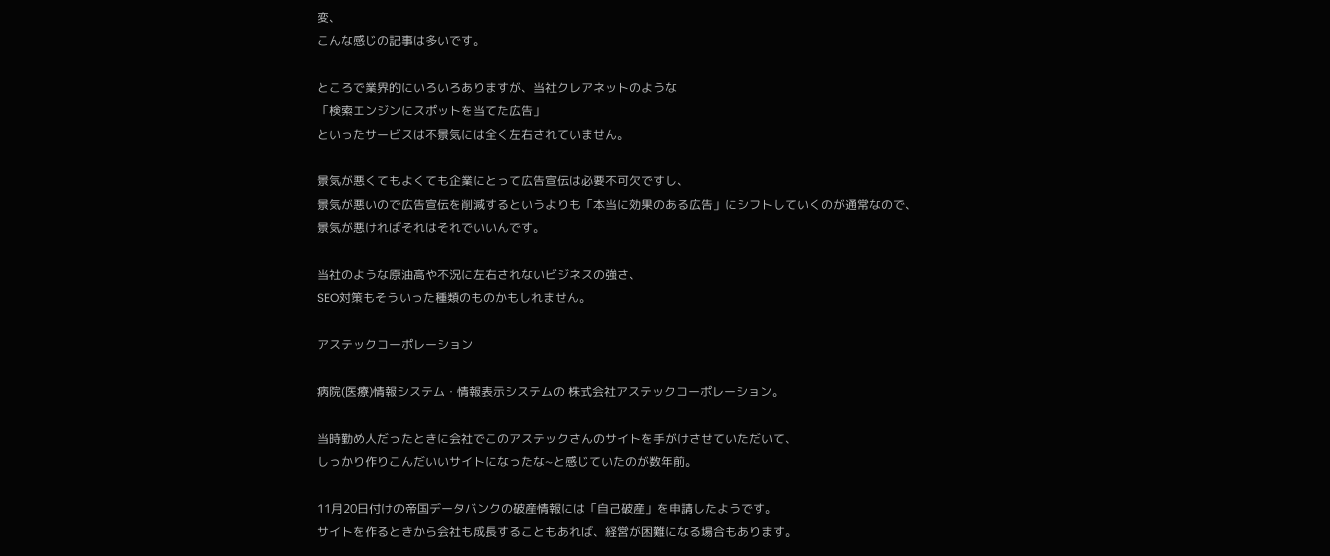変、
こんな感じの記事は多いです。

ところで業界的にいろいろありますが、当社クレアネットのような
「検索エンジンにスポットを当てた広告」
といったサービスは不景気には全く左右されていません。

景気が悪くてもよくても企業にとって広告宣伝は必要不可欠ですし、
景気が悪いので広告宣伝を削減するというよりも「本当に効果のある広告」にシフトしていくのが通常なので、
景気が悪ければそれはそれでいいんです。

当社のような原油高や不況に左右されないビジネスの強さ、
SEO対策もそういった種類のものかもしれません。

アステックコーポレーション

病院(医療)情報システム・情報表示システムの 株式会社アステックコーポレーション。

当時勤め人だったときに会社でこのアステックさんのサイトを手がけさせていただいて、
しっかり作りこんだいいサイトになったな~と感じていたのが数年前。

11月20日付けの帝国データバンクの破産情報には「自己破産」を申請したようです。
サイトを作るときから会社も成長することもあれば、経営が困難になる場合もあります。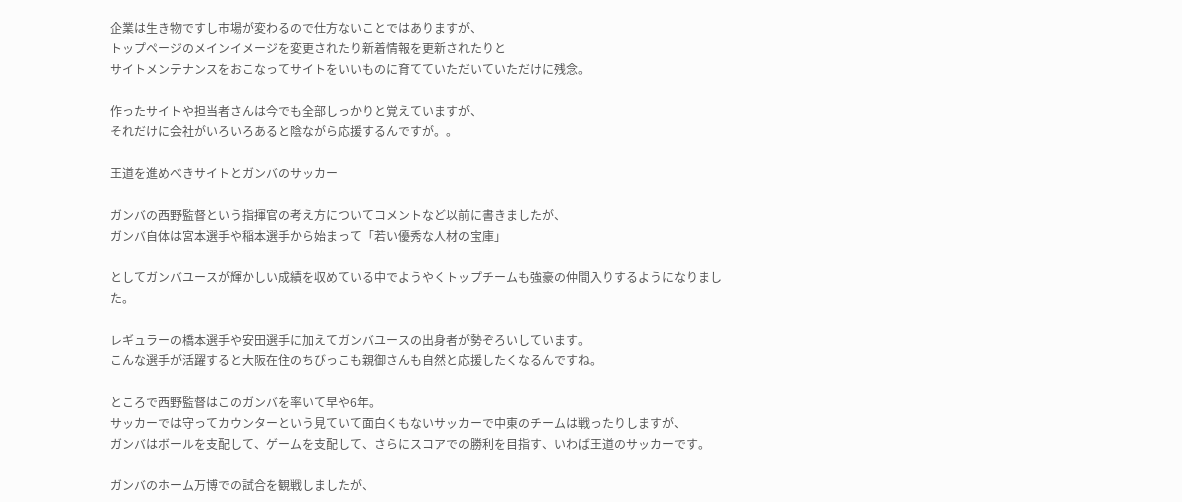企業は生き物ですし市場が変わるので仕方ないことではありますが、
トップページのメインイメージを変更されたり新着情報を更新されたりと
サイトメンテナンスをおこなってサイトをいいものに育てていただいていただけに残念。

作ったサイトや担当者さんは今でも全部しっかりと覚えていますが、
それだけに会社がいろいろあると陰ながら応援するんですが。。

王道を進めべきサイトとガンバのサッカー

ガンバの西野監督という指揮官の考え方についてコメントなど以前に書きましたが、
ガンバ自体は宮本選手や稲本選手から始まって「若い優秀な人材の宝庫」

としてガンバユースが輝かしい成績を収めている中でようやくトップチームも強豪の仲間入りするようになりました。

レギュラーの橋本選手や安田選手に加えてガンバユースの出身者が勢ぞろいしています。
こんな選手が活躍すると大阪在住のちびっこも親御さんも自然と応援したくなるんですね。

ところで西野監督はこのガンバを率いて早や6年。
サッカーでは守ってカウンターという見ていて面白くもないサッカーで中東のチームは戦ったりしますが、
ガンバはボールを支配して、ゲームを支配して、さらにスコアでの勝利を目指す、いわば王道のサッカーです。

ガンバのホーム万博での試合を観戦しましたが、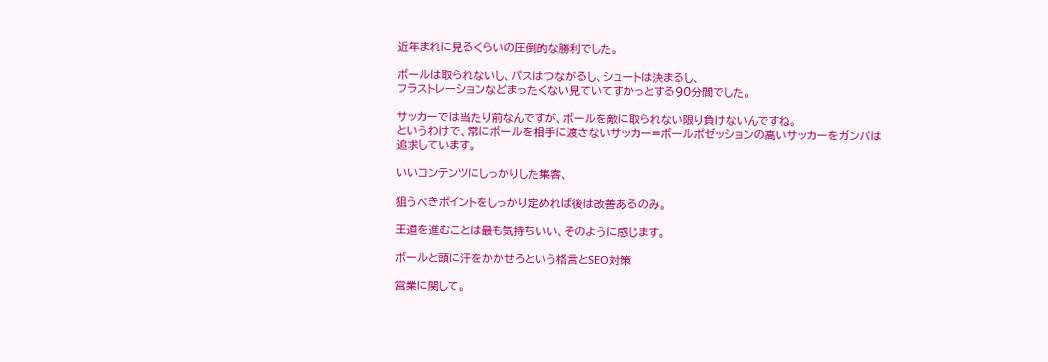近年まれに見るくらいの圧倒的な勝利でした。

ボールは取られないし、パスはつながるし、シュートは決まるし、
フラストレーションなどまったくない見ていてすかっとする90分間でした。

サッカーでは当たり前なんですが、ボールを敵に取られない限り負けないんですね。
というわけで、常にボールを相手に渡さないサッカー=ボールポゼッションの高いサッカーをガンバは
追求しています。

いいコンテンツにしっかりした集客、

狙うべきポイントをしっかり定めれば後は改善あるのみ。

王道を進むことは最も気持ちいい、そのように感じます。

ボールと頭に汗をかかせろという格言とSEO対策

営業に関して。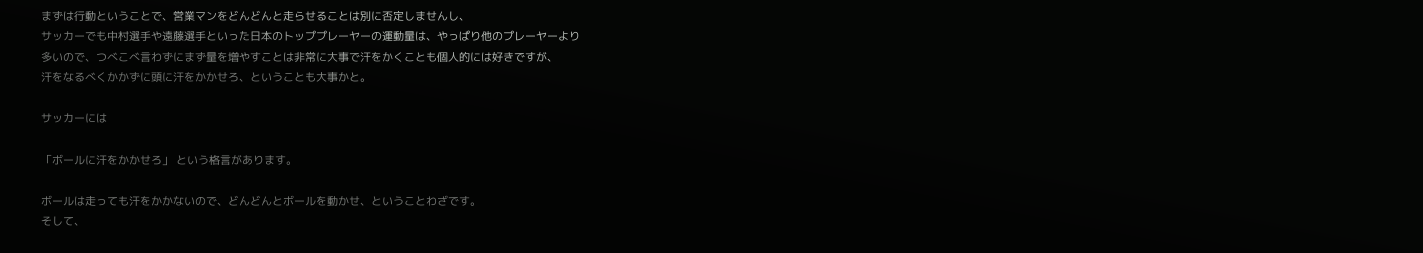まずは行動ということで、営業マンをどんどんと走らせることは別に否定しませんし、
サッカーでも中村選手や遠藤選手といった日本のトッププレーヤーの運動量は、やっぱり他のプレーヤーより
多いので、つべこべ言わずにまず量を増やすことは非常に大事で汗をかくことも個人的には好きですが、
汗をなるべくかかずに頭に汗をかかせろ、ということも大事かと。

サッカーには

「ボールに汗をかかせろ」 という格言があります。

ボールは走っても汗をかかないので、どんどんとボールを動かせ、ということわざです。
そして、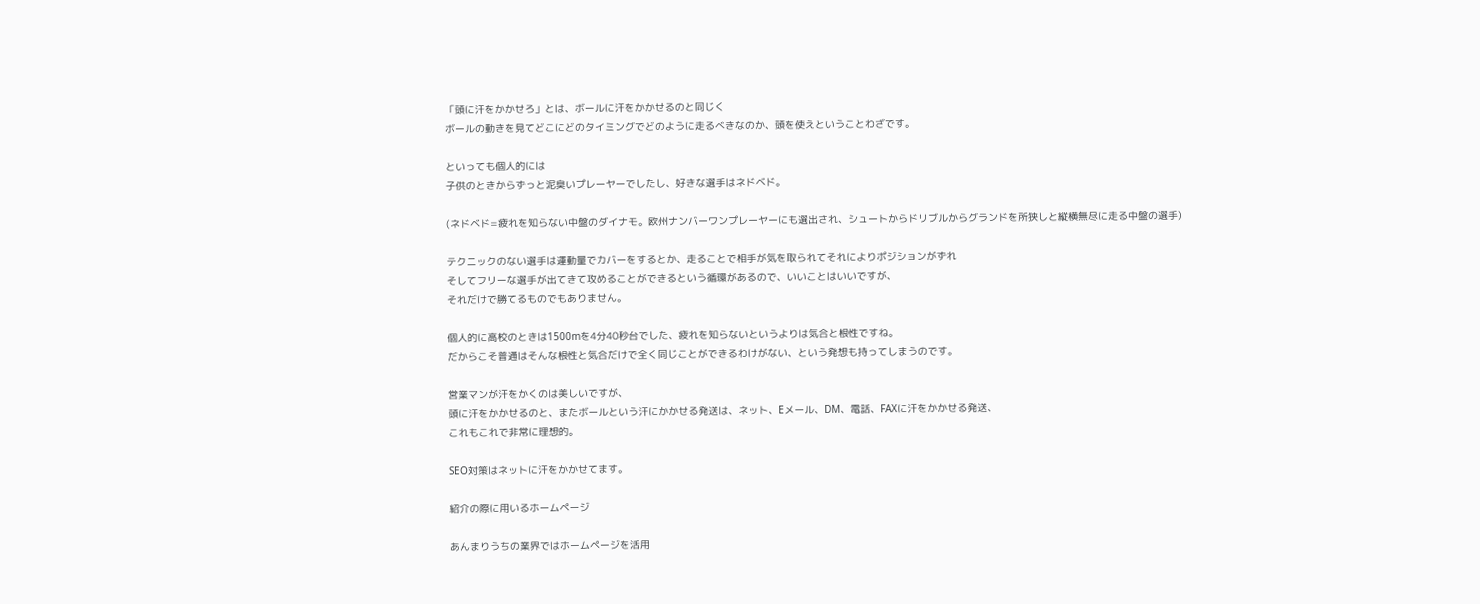「頭に汗をかかせろ」とは、ボールに汗をかかせるのと同じく
ボールの動きを見てどこにどのタイミングでどのように走るべきなのか、頭を使えということわざです。

といっても個人的には
子供のときからずっと泥臭いプレーヤーでしたし、好きな選手はネドベド。

(ネドベド=疲れを知らない中盤のダイナモ。欧州ナンバーワンプレーヤーにも選出され、シュートからドリブルからグランドを所狭しと縦横無尽に走る中盤の選手)

テクニックのない選手は運動量でカバーをするとか、走ることで相手が気を取られてそれによりポジションがずれ
そしてフリーな選手が出てきて攻めることができるという循環があるので、いいことはいいですが、
それだけで勝てるものでもありません。

個人的に高校のときは1500mを4分40秒台でした、疲れを知らないというよりは気合と根性ですね。
だからこそ普通はそんな根性と気合だけで全く同じことができるわけがない、という発想も持ってしまうのです。

営業マンが汗をかくのは美しいですが、
頭に汗をかかせるのと、またボールという汗にかかせる発送は、ネット、Eメール、DM、電話、FAXに汗をかかせる発送、
これもこれで非常に理想的。

SEO対策はネットに汗をかかせてます。

紹介の際に用いるホームページ

あんまりうちの業界ではホームページを活用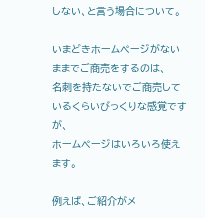しない、と言う場合について。

いまどきホームページがないままでご商売をするのは、
名刺を持たないでご商売しているくらいびっくりな感覚ですが、
ホームページはいろいろ使えます。

例えば、ご紹介がメ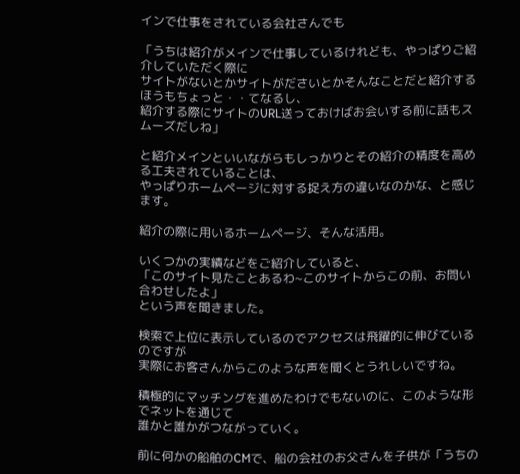インで仕事をされている会社さんでも

「うちは紹介がメインで仕事しているけれども、やっぱりご紹介していただく際に
サイトがないとかサイトがださいとかそんなことだと紹介するほうもちょっと・・てなるし、
紹介する際にサイトのURL送っておけばお会いする前に話もスムーズだしね」

と紹介メインといいながらもしっかりとその紹介の精度を高める工夫されていることは、
やっぱりホームページに対する捉え方の違いなのかな、と感じます。

紹介の際に用いるホームページ、そんな活用。

いくつかの実績などをご紹介していると、
「このサイト見たことあるわ~このサイトからこの前、お問い合わせしたよ」
という声を聞きました。

検索で上位に表示しているのでアクセスは飛躍的に伸びているのですが
実際にお客さんからこのような声を聞くとうれしいですね。

積極的にマッチングを進めたわけでもないのに、このような形でネットを通じて
誰かと誰かがつながっていく。

前に何かの船舶のCMで、船の会社のお父さんを子供が「うちの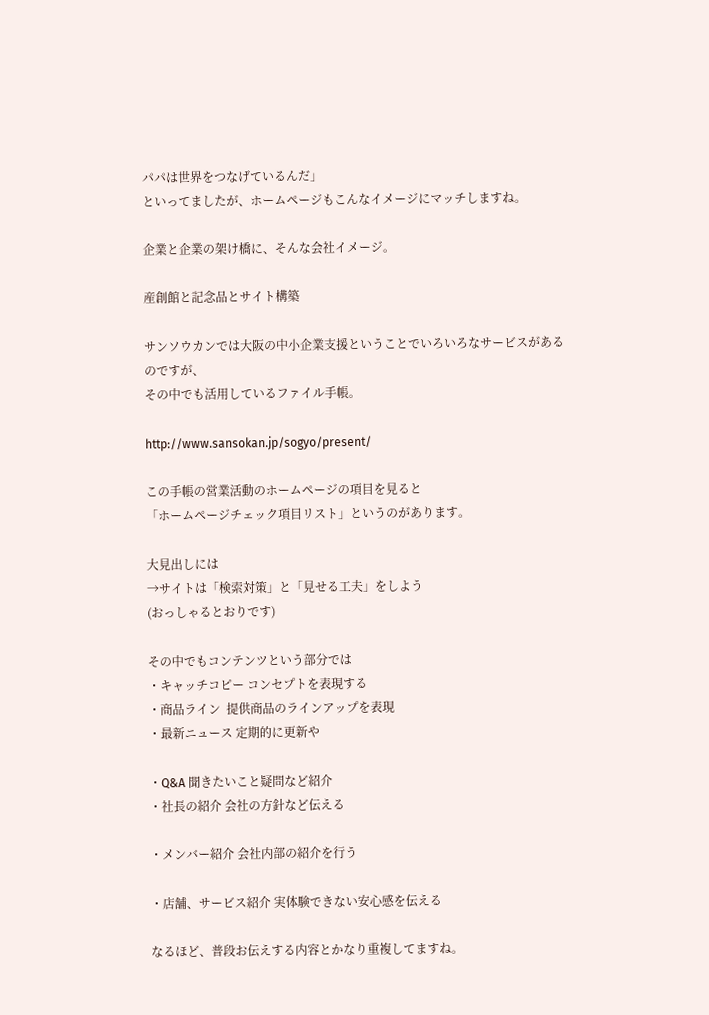パパは世界をつなげているんだ」
といってましたが、ホームページもこんなイメージにマッチしますね。

企業と企業の架け橋に、そんな会社イメージ。

産創館と記念品とサイト構築

サンソウカンでは大阪の中小企業支援ということでいろいろなサービスがあるのですが、
その中でも活用しているファイル手帳。

http://www.sansokan.jp/sogyo/present/

この手帳の営業活動のホームページの項目を見ると
「ホームページチェック項目リスト」というのがあります。

大見出しには
→サイトは「検索対策」と「見せる工夫」をしよう
(おっしゃるとおりです)

その中でもコンテンツという部分では
・キャッチコピー コンセプトを表現する
・商品ライン  提供商品のラインアップを表現
・最新ニュース 定期的に更新や

・Q&A 聞きたいこと疑問など紹介
・社長の紹介 会社の方針など伝える

・メンバー紹介 会社内部の紹介を行う

・店舗、サービス紹介 実体験できない安心感を伝える

なるほど、普段お伝えする内容とかなり重複してますね。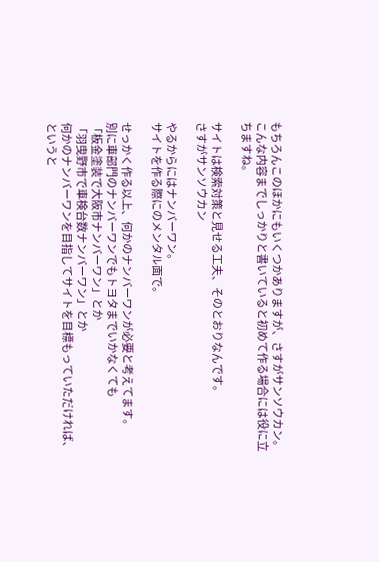もちろんこのほかにもいくつかありますが、さすがサンソウカン。
こんな内容までしっかりと書いていると初めて作る場合には役に立ちますね。

サイトは検索対策と見せる工夫、そのとおりなんです。
さすがサンソウカン

やるからにはナンバーワン。
サイトを作る際にのメンタル面で。

せっかく作る以上、何かのナンバーワンが必要と考えてます。
別に車部門のナンバーワンでもトヨタまでいかなくても
「板金塗装で大阪市ナンバーワン」とか
「羽曳野市で車検台数ナンバーワン」とか
何かのナンバーワンを目指してサイトを目標もっていただければ、というと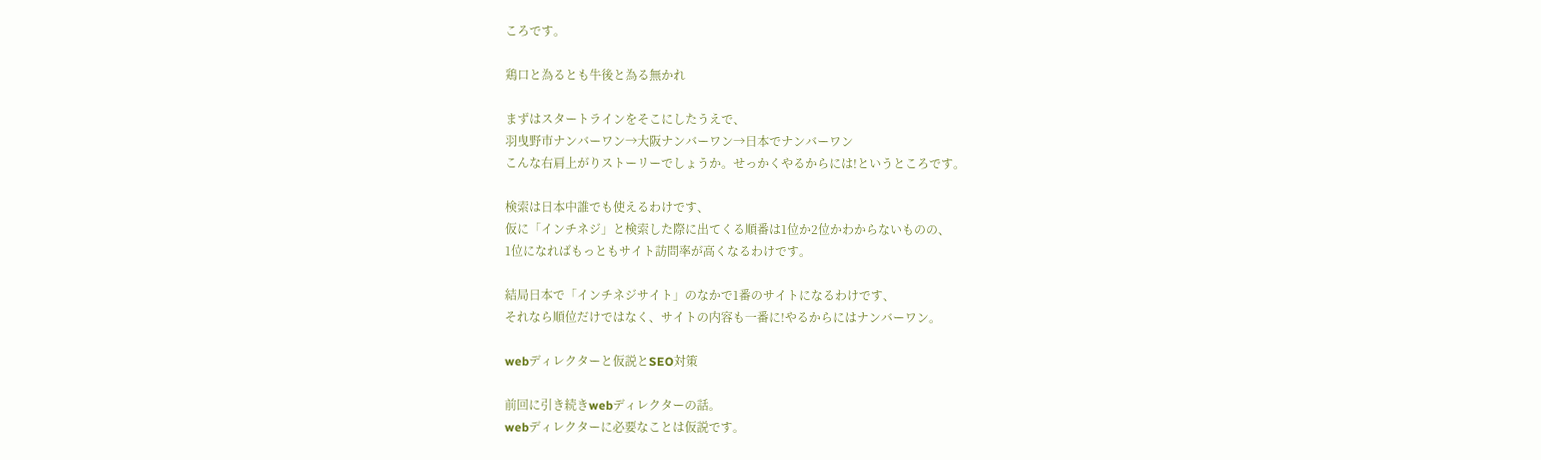ころです。

鶏口と為るとも牛後と為る無かれ

まずはスタートラインをそこにしたうえで、
羽曳野市ナンバーワン→大阪ナンバーワン→日本でナンバーワン
こんな右肩上がりストーリーでしょうか。せっかくやるからには!というところです。

検索は日本中誰でも使えるわけです、
仮に「インチネジ」と検索した際に出てくる順番は1位か2位かわからないものの、
1位になればもっともサイト訪問率が高くなるわけです。

結局日本で「インチネジサイト」のなかで1番のサイトになるわけです、
それなら順位だけではなく、サイトの内容も一番に!やるからにはナンバーワン。

webディレクターと仮説とSEO対策

前回に引き続きwebディレクターの話。
webディレクターに必要なことは仮説です。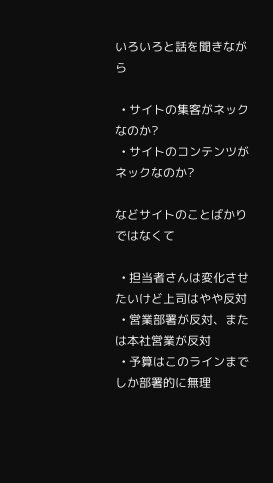いろいろと話を聞きながら

  • サイトの集客がネックなのか?
  • サイトのコンテンツがネックなのか?

などサイトのことばかりではなくて

  • 担当者さんは変化させたいけど上司はやや反対
  • 営業部署が反対、または本社営業が反対
  • 予算はこのラインまでしか部署的に無理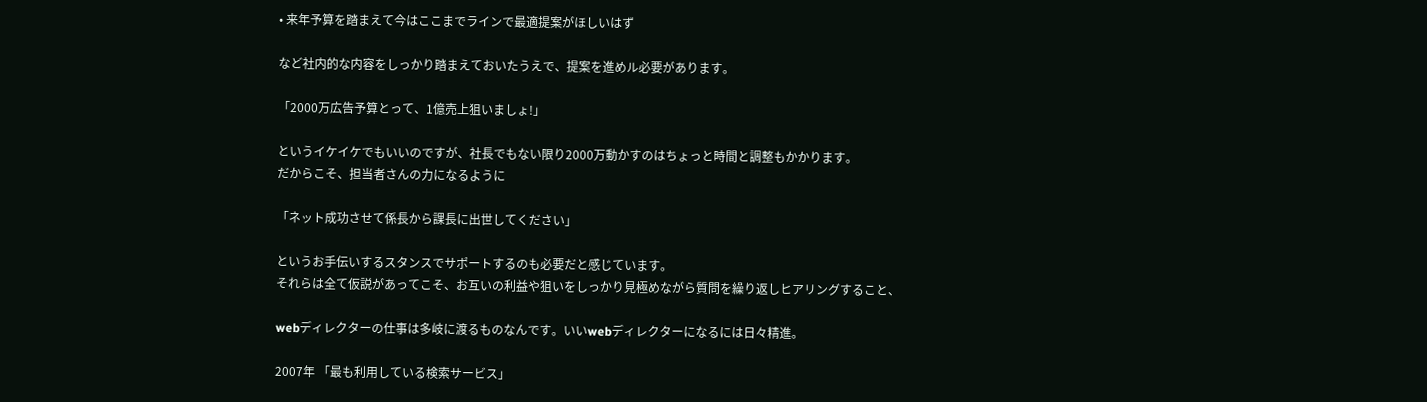• 来年予算を踏まえて今はここまでラインで最適提案がほしいはず

など社内的な内容をしっかり踏まえておいたうえで、提案を進めル必要があります。

「2000万広告予算とって、1億売上狙いましょ!」

というイケイケでもいいのですが、社長でもない限り2000万動かすのはちょっと時間と調整もかかります。
だからこそ、担当者さんの力になるように

「ネット成功させて係長から課長に出世してください」

というお手伝いするスタンスでサポートするのも必要だと感じています。
それらは全て仮説があってこそ、お互いの利益や狙いをしっかり見極めながら質問を繰り返しヒアリングすること、

webディレクターの仕事は多岐に渡るものなんです。いいwebディレクターになるには日々精進。

2007年 「最も利用している検索サービス」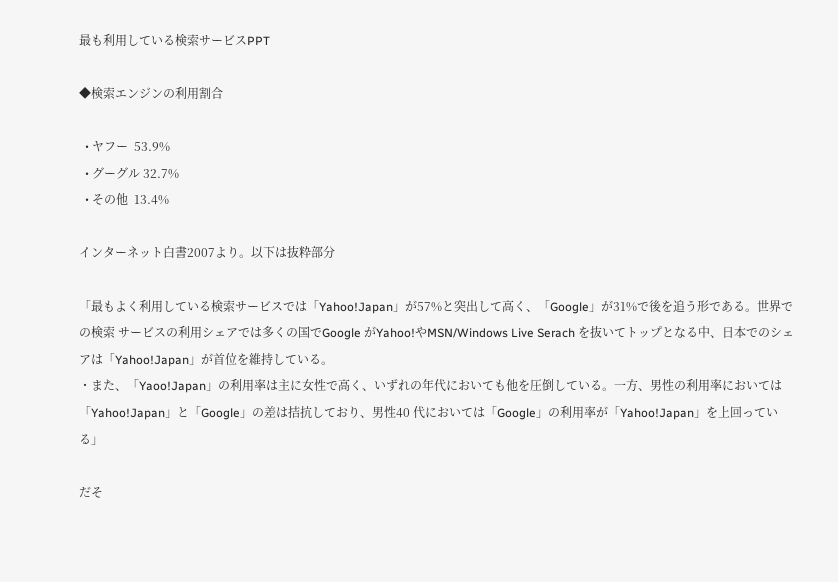最も利用している検索サービスPPT

◆検索エンジンの利用割合

  • ヤフー  53.9%
  • グーグル 32.7%
  • その他  13.4%

インターネット白書2007より。以下は抜粋部分

「最もよく利用している検索サービスでは「Yahoo!Japan」が57%と突出して高く、「Google」が31%で後を追う形である。世界での検索 サービスの利用シェアでは多くの国でGoogle がYahoo!やMSN/Windows Live Serach を抜いてトップとなる中、日本でのシェアは「Yahoo!Japan」が首位を維持している。
・また、「Yaoo!Japan」の利用率は主に女性で高く、いずれの年代においても他を圧倒している。一方、男性の利用率においては 「Yahoo!Japan」と「Google」の差は拮抗しており、男性40 代においては「Google」の利用率が「Yahoo!Japan」を上回っている」

だそ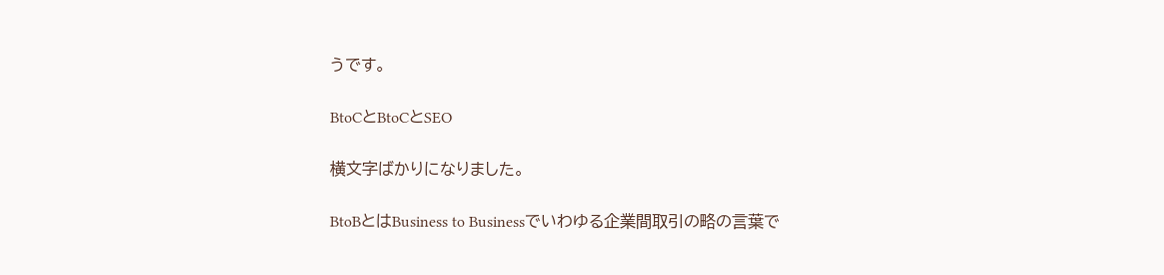うです。

BtoCとBtoCとSEO

横文字ばかりになりました。

BtoBとはBusiness to Businessでいわゆる企業間取引の略の言葉で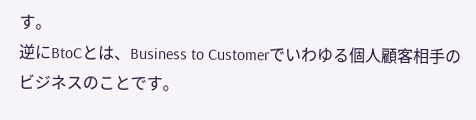す。
逆にBtoCとは、Business to Customerでいわゆる個人顧客相手のビジネスのことです。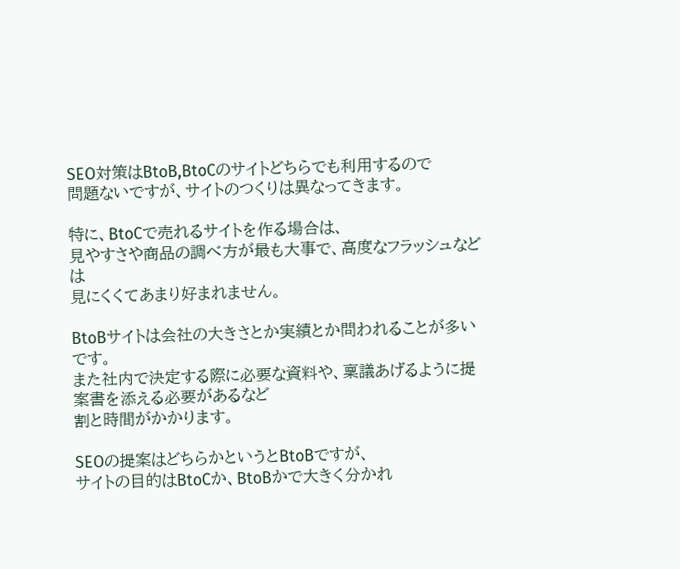SEO対策はBtoB,BtoCのサイトどちらでも利用するので
問題ないですが、サイトのつくりは異なってきます。

特に、BtoCで売れるサイトを作る場合は、
見やすさや商品の調べ方が最も大事で、高度なフラッシュなどは
見にくくてあまり好まれません。

BtoBサイトは会社の大きさとか実績とか問われることが多いです。
また社内で決定する際に必要な資料や、稟議あげるように提案書を添える必要があるなど
割と時間がかかります。

SEOの提案はどちらかというとBtoBですが、
サイトの目的はBtoCか、BtoBかで大きく分かれ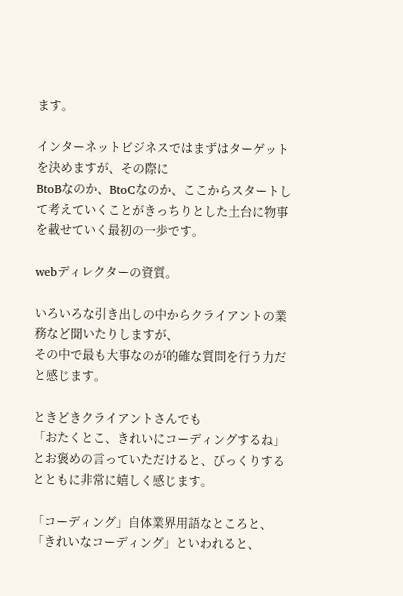ます。

インターネットビジネスではまずはターゲットを決めますが、その際に
BtoBなのか、BtoCなのか、ここからスタートして考えていくことがきっちりとした土台に物事を載せていく最初の一歩です。

webディレクターの資質。

いろいろな引き出しの中からクライアントの業務など聞いたりしますが、
その中で最も大事なのが的確な質問を行う力だと感じます。

ときどきクライアントさんでも
「おたくとこ、きれいにコーディングするね」
とお褒めの言っていただけると、びっくりするとともに非常に嬉しく感じます。

「コーディング」自体業界用語なところと、
「きれいなコーディング」といわれると、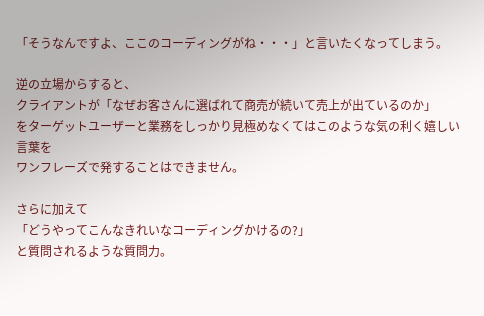「そうなんですよ、ここのコーディングがね・・・」と言いたくなってしまう。

逆の立場からすると、
クライアントが「なぜお客さんに選ばれて商売が続いて売上が出ているのか」
をターゲットユーザーと業務をしっかり見極めなくてはこのような気の利く嬉しい言葉を
ワンフレーズで発することはできません。

さらに加えて
「どうやってこんなきれいなコーディングかけるの?」
と質問されるような質問力。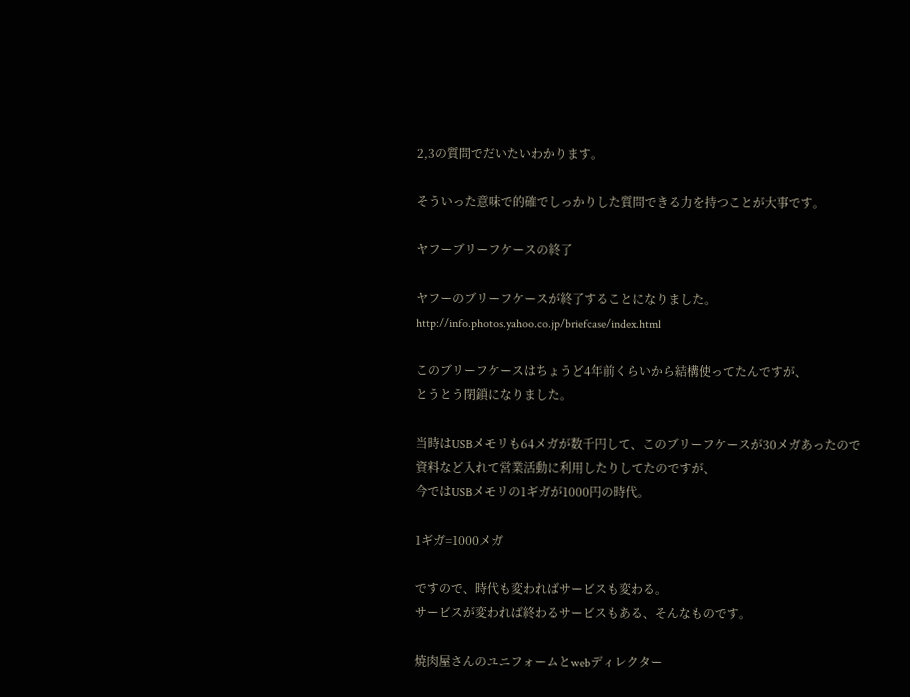2,3の質問でだいたいわかります。

そういった意味で的確でしっかりした質問できる力を持つことが大事です。

ヤフーブリーフケースの終了

ヤフーのブリーフケースが終了することになりました。
http://info.photos.yahoo.co.jp/briefcase/index.html

このブリーフケースはちょうど4年前くらいから結構使ってたんですが、
とうとう閉鎖になりました。

当時はUSBメモリも64メガが数千円して、このブリーフケースが30メガあったので
資料など入れて営業活動に利用したりしてたのですが、
今ではUSBメモリの1ギガが1000円の時代。

1ギガ=1000メガ

ですので、時代も変わればサービスも変わる。
サービスが変われば終わるサービスもある、そんなものです。

焼肉屋さんのユニフォームとwebディレクター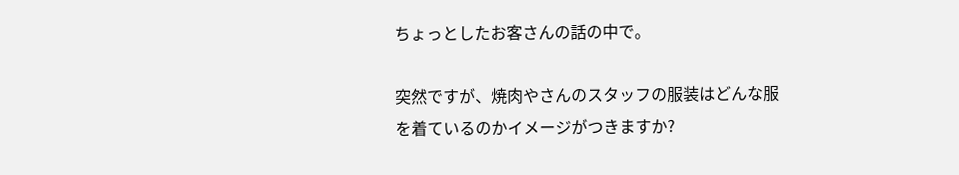ちょっとしたお客さんの話の中で。

突然ですが、焼肉やさんのスタッフの服装はどんな服を着ているのかイメージがつきますか?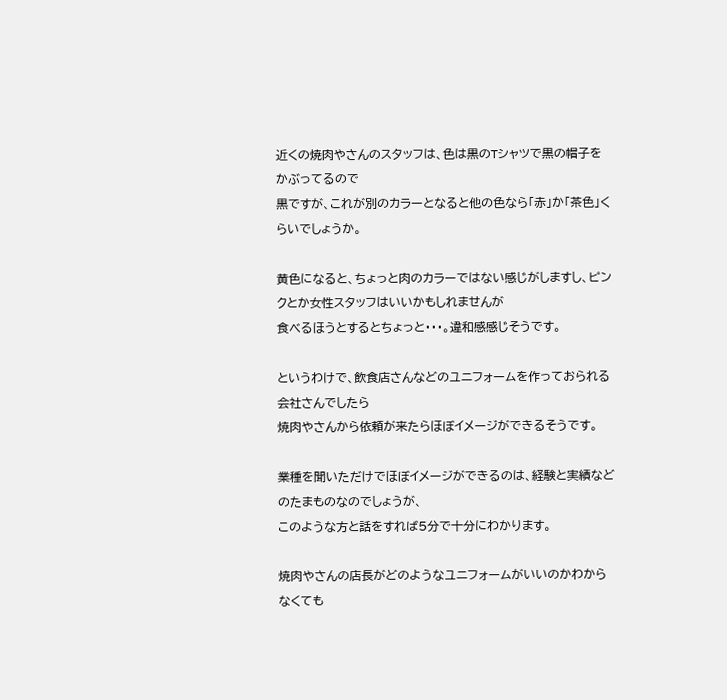近くの焼肉やさんのスタッフは、色は黒のTシャツで黒の帽子をかぶってるので
黒ですが、これが別のカラーとなると他の色なら「赤」か「茶色」くらいでしょうか。

黄色になると、ちょっと肉のカラーではない感じがしますし、ピンクとか女性スタッフはいいかもしれませんが
食べるほうとするとちょっと・・・。違和感感じそうです。

というわけで、飲食店さんなどのユニフォームを作っておられる会社さんでしたら
焼肉やさんから依頼が来たらほぼイメージができるそうです。

業種を聞いただけでほぼイメージができるのは、経験と実績などのたまものなのでしょうが、
このような方と話をすれば5分で十分にわかります。

焼肉やさんの店長がどのようなユニフォームがいいのかわからなくても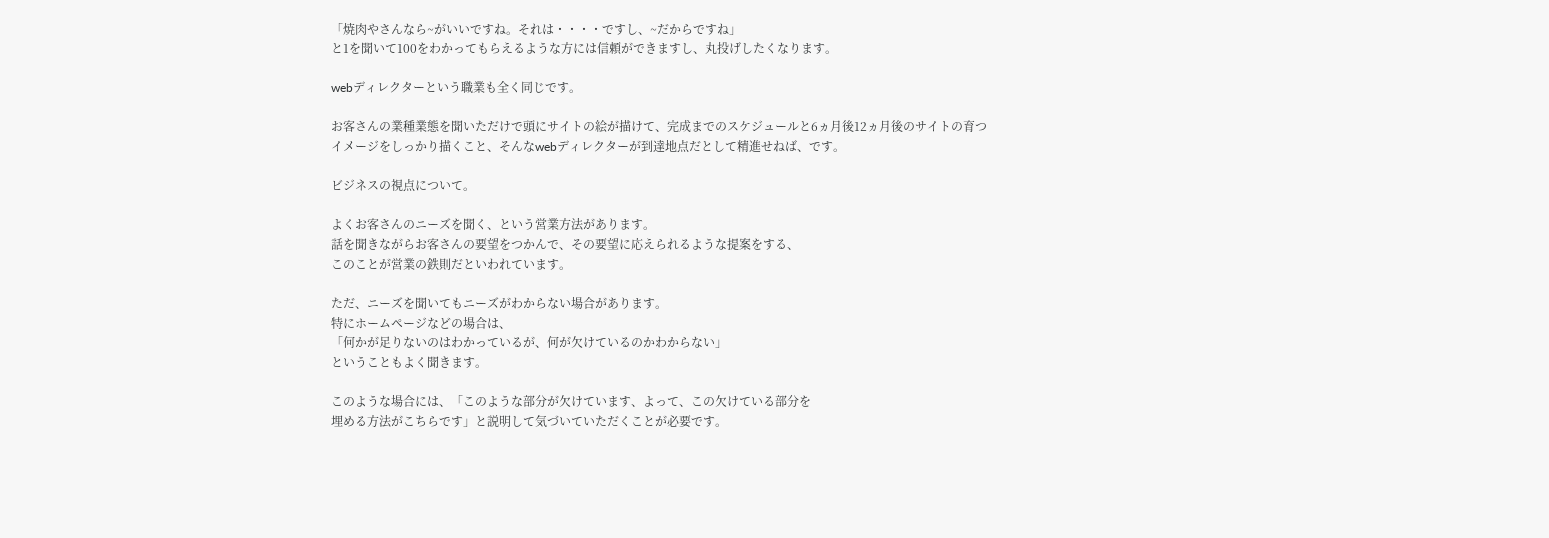「焼肉やさんなら~がいいですね。それは・・・・ですし、~だからですね」
と1を聞いて100をわかってもらえるような方には信頼ができますし、丸投げしたくなります。

webディレクターという職業も全く同じです。

お客さんの業種業態を聞いただけで頭にサイトの絵が描けて、完成までのスケジュールと6ヵ月後12ヵ月後のサイトの育つ
イメージをしっかり描くこと、そんなwebディレクターが到達地点だとして精進せねば、です。

ビジネスの視点について。

よくお客さんのニーズを聞く、という営業方法があります。
話を聞きながらお客さんの要望をつかんで、その要望に応えられるような提案をする、
このことが営業の鉄則だといわれています。

ただ、ニーズを聞いてもニーズがわからない場合があります。
特にホームページなどの場合は、
「何かが足りないのはわかっているが、何が欠けているのかわからない」
ということもよく聞きます。

このような場合には、「このような部分が欠けています、よって、この欠けている部分を
埋める方法がこちらです」と説明して気づいていただくことが必要です。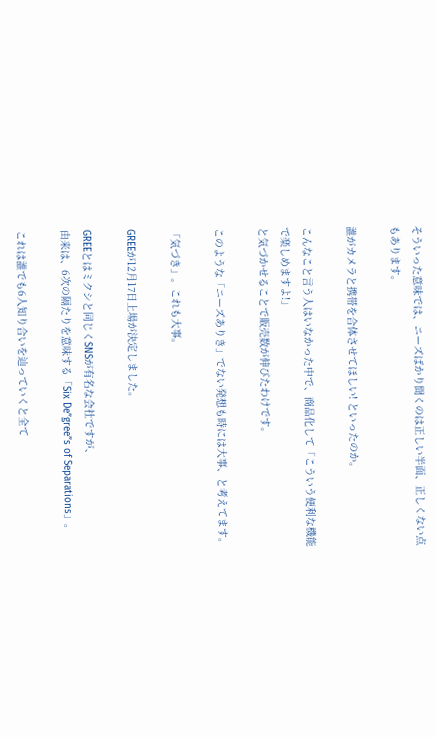そういった意味では、ニーズばかり聞くのは正しい半面、正しくない点もあります。

誰がカメラと携帯を合体させてほしい! といったのか。

こんなこと言う人はいなかった中で、商品化して「こういう便利な機能で楽しめますよ!」
と気づかせることで販売数が伸びたわけです。

このような「ニーズありき」でない発想も時には大事、と考えてます。

「気づき」。これも大事。

GREEが12月17日上場が決定しました。

GREEとはミクシと同じくSNSが有名な会社ですが、
由来は、6次の隔たりを意味する「Six De”gree”s of Separations」。

これは誰でも6人知り合いを辿っていくと全て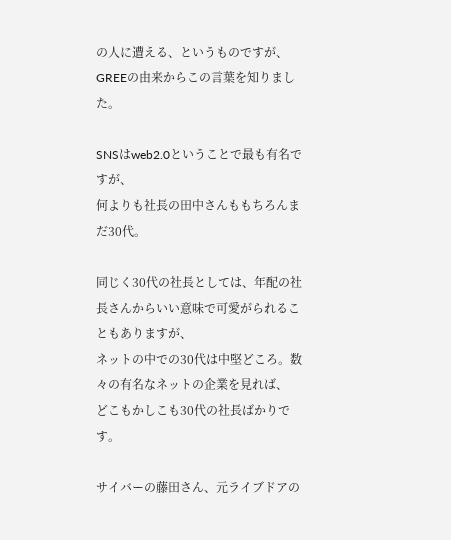の人に遭える、というものですが、
GREEの由来からこの言葉を知りました。

SNSはweb2.0ということで最も有名ですが、
何よりも社長の田中さんももちろんまだ30代。

同じく30代の社長としては、年配の社長さんからいい意味で可愛がられることもありますが、
ネットの中での30代は中堅どころ。数々の有名なネットの企業を見れば、
どこもかしこも30代の社長ばかりです。

サイバーの藤田さん、元ライブドアの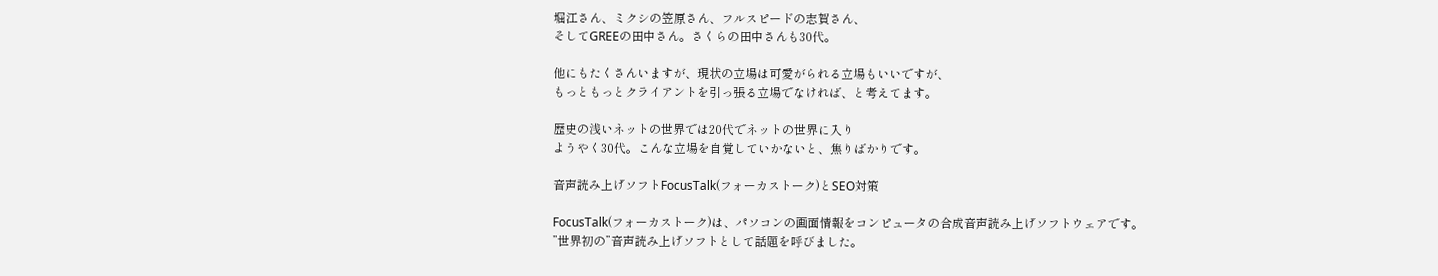堀江さん、ミクシの笠原さん、フルスピードの志賀さん、
そしてGREEの田中さん。さくらの田中さんも30代。

他にもたくさんいますが、現状の立場は可愛がられる立場もいいですが、
もっともっとクライアントを引っ張る立場でなければ、と考えてます。

歴史の浅いネットの世界では20代でネットの世界に入り
ようやく30代。こんな立場を自覚していかないと、焦りばかりです。

音声読み上げソフトFocusTalk(フォーカストーク)とSEO対策

FocusTalk(フォーカストーク)は、パソコンの画面情報をコンピュータの合成音声読み上げソフトウェアです。
”世界初の”音声読み上げソフトとして話題を呼びました。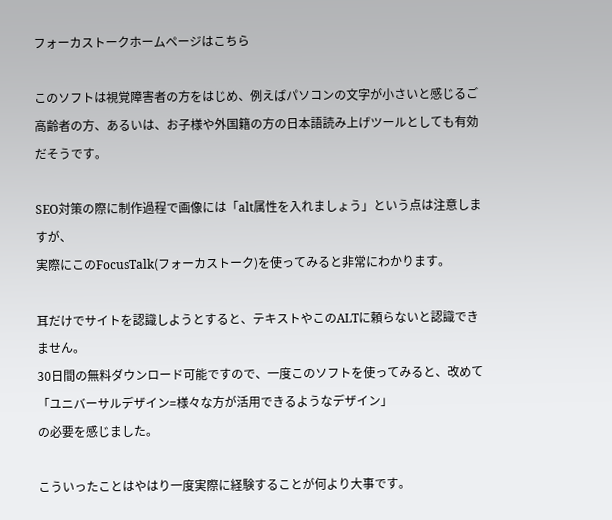フォーカストークホームページはこちら

このソフトは視覚障害者の方をはじめ、例えばパソコンの文字が小さいと感じるご高齢者の方、あるいは、お子様や外国籍の方の日本語読み上げツールとしても有効だそうです。

SEO対策の際に制作過程で画像には「alt属性を入れましょう」という点は注意しますが、
実際にこのFocusTalk(フォーカストーク)を使ってみると非常にわかります。

耳だけでサイトを認識しようとすると、テキストやこのALTに頼らないと認識できません。
30日間の無料ダウンロード可能ですので、一度このソフトを使ってみると、改めて
「ユニバーサルデザイン=様々な方が活用できるようなデザイン」
の必要を感じました。

こういったことはやはり一度実際に経験することが何より大事です。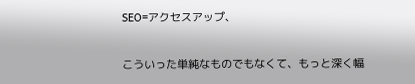SEO=アクセスアップ、

こういった単純なものでもなくて、もっと深く幅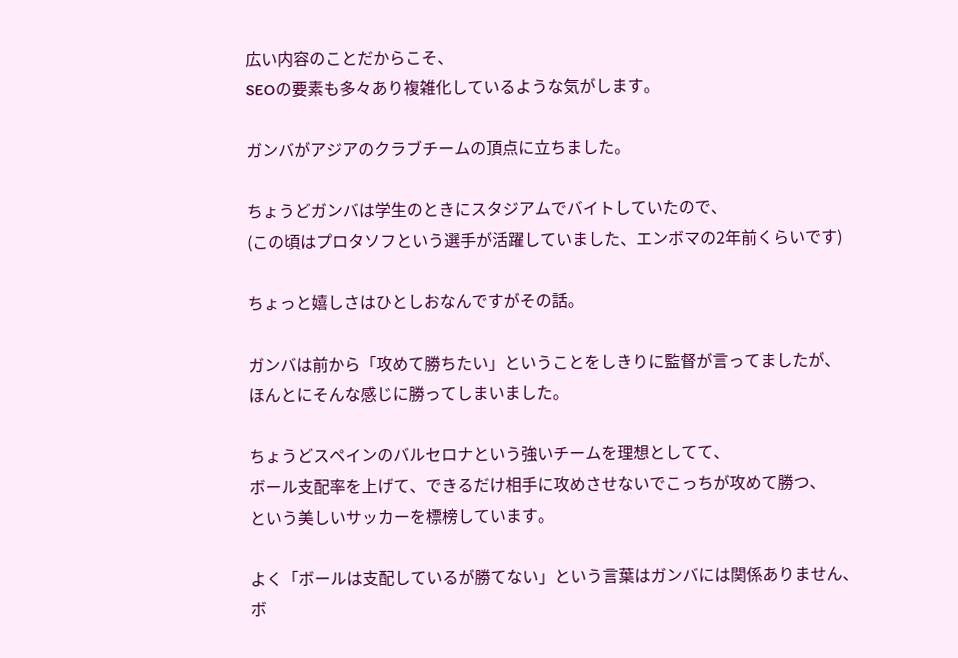広い内容のことだからこそ、
SEOの要素も多々あり複雑化しているような気がします。

ガンバがアジアのクラブチームの頂点に立ちました。

ちょうどガンバは学生のときにスタジアムでバイトしていたので、
(この頃はプロタソフという選手が活躍していました、エンボマの2年前くらいです)

ちょっと嬉しさはひとしおなんですがその話。

ガンバは前から「攻めて勝ちたい」ということをしきりに監督が言ってましたが、
ほんとにそんな感じに勝ってしまいました。

ちょうどスペインのバルセロナという強いチームを理想としてて、
ボール支配率を上げて、できるだけ相手に攻めさせないでこっちが攻めて勝つ、
という美しいサッカーを標榜しています。

よく「ボールは支配しているが勝てない」という言葉はガンバには関係ありません、
ボ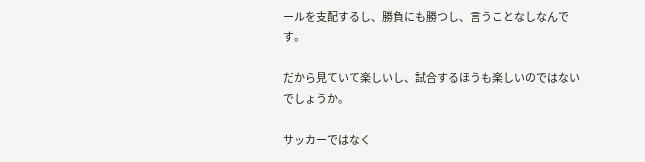ールを支配するし、勝負にも勝つし、言うことなしなんです。

だから見ていて楽しいし、試合するほうも楽しいのではないでしょうか。

サッカーではなく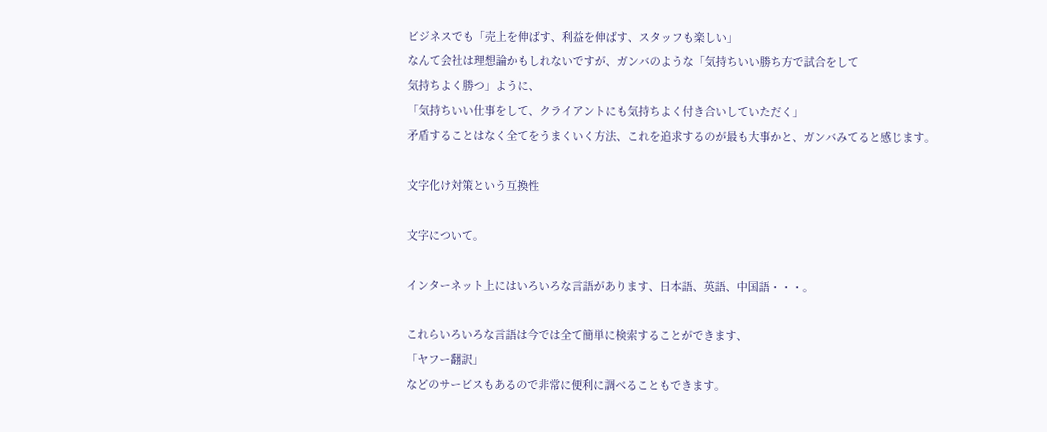ビジネスでも「売上を伸ばす、利益を伸ばす、スタッフも楽しい」
なんて会社は理想論かもしれないですが、ガンバのような「気持ちいい勝ち方で試合をして
気持ちよく勝つ」ように、
「気持ちいい仕事をして、クライアントにも気持ちよく付き合いしていただく」
矛盾することはなく全てをうまくいく方法、これを追求するのが最も大事かと、ガンバみてると感じます。

文字化け対策という互換性

文字について。

インターネット上にはいろいろな言語があります、日本語、英語、中国語・・・。

これらいろいろな言語は今では全て簡単に検索することができます、
「ヤフー翻訳」
などのサービスもあるので非常に便利に調べることもできます。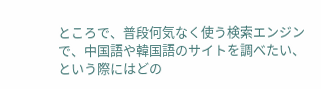ところで、普段何気なく使う検索エンジンで、中国語や韓国語のサイトを調べたい、
という際にはどの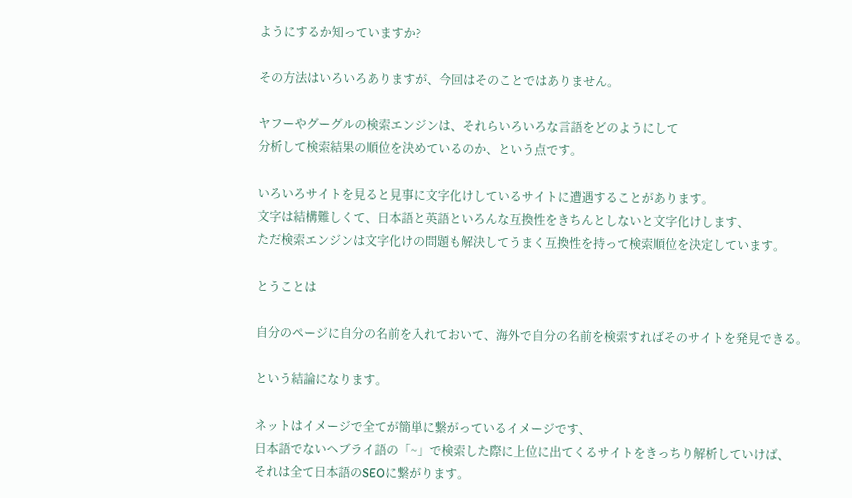ようにするか知っていますか?

その方法はいろいろありますが、今回はそのことではありません。

ヤフーやグーグルの検索エンジンは、それらいろいろな言語をどのようにして
分析して検索結果の順位を決めているのか、という点です。

いろいろサイトを見ると見事に文字化けしているサイトに遭遇することがあります。
文字は結構難しくて、日本語と英語といろんな互換性をきちんとしないと文字化けします、
ただ検索エンジンは文字化けの問題も解決してうまく互換性を持って検索順位を決定しています。

とうことは

自分のページに自分の名前を入れておいて、海外で自分の名前を検索すればそのサイトを発見できる。

という結論になります。

ネットはイメージで全てが簡単に繋がっているイメージです、
日本語でないヘブライ語の「~」で検索した際に上位に出てくるサイトをきっちり解析していけば、
それは全て日本語のSEOに繋がります。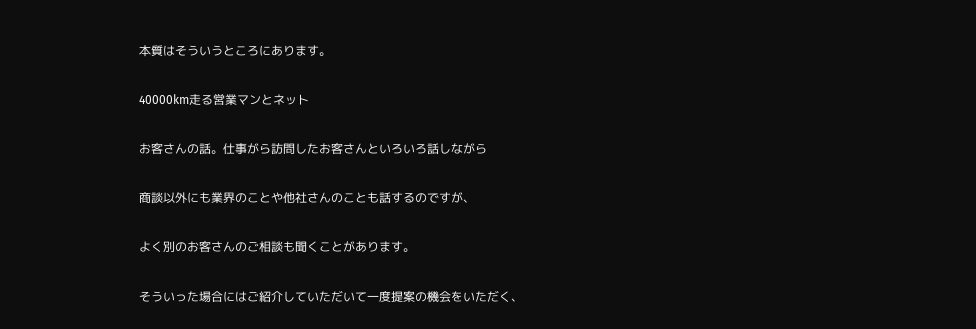本質はそういうところにあります。

40000km走る営業マンとネット

お客さんの話。仕事がら訪問したお客さんといろいろ話しながら

商談以外にも業界のことや他社さんのことも話するのですが、

よく別のお客さんのご相談も聞くことがあります。

そういった場合にはご紹介していただいて一度提案の機会をいただく、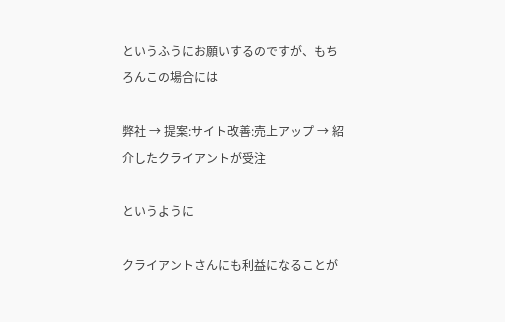というふうにお願いするのですが、もちろんこの場合には

弊社 → 提案:サイト改善:売上アップ → 紹介したクライアントが受注

というように

クライアントさんにも利益になることが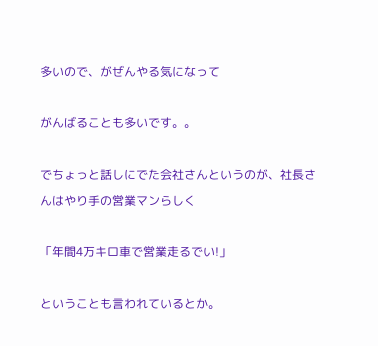多いので、がぜんやる気になって

がんばることも多いです。。

でちょっと話しにでた会社さんというのが、社長さんはやり手の営業マンらしく

「年間4万キロ車で営業走るでい!」

ということも言われているとか。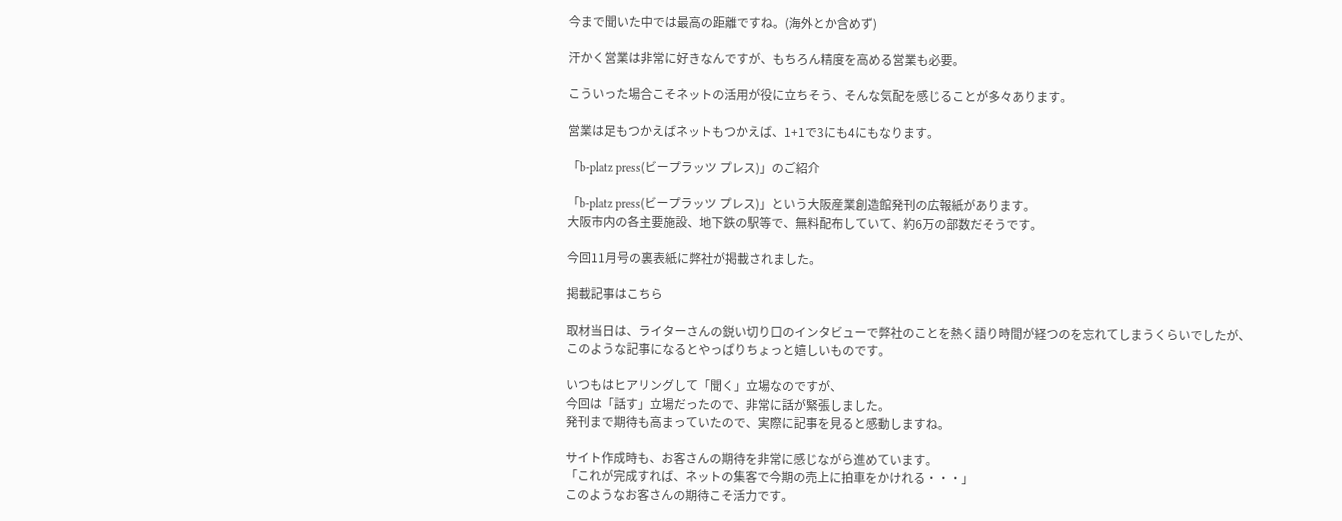今まで聞いた中では最高の距離ですね。(海外とか含めず)

汗かく営業は非常に好きなんですが、もちろん精度を高める営業も必要。

こういった場合こそネットの活用が役に立ちそう、そんな気配を感じることが多々あります。

営業は足もつかえばネットもつかえば、1+1で3にも4にもなります。

「b-platz press(ビープラッツ プレス)」のご紹介

「b-platz press(ビープラッツ プレス)」という大阪産業創造館発刊の広報紙があります。
大阪市内の各主要施設、地下鉄の駅等で、無料配布していて、約6万の部数だそうです。

今回11月号の裏表紙に弊社が掲載されました。

掲載記事はこちら

取材当日は、ライターさんの鋭い切り口のインタビューで弊社のことを熱く語り時間が経つのを忘れてしまうくらいでしたが、
このような記事になるとやっぱりちょっと嬉しいものです。

いつもはヒアリングして「聞く」立場なのですが、
今回は「話す」立場だったので、非常に話が緊張しました。
発刊まで期待も高まっていたので、実際に記事を見ると感動しますね。

サイト作成時も、お客さんの期待を非常に感じながら進めています。
「これが完成すれば、ネットの集客で今期の売上に拍車をかけれる・・・」
このようなお客さんの期待こそ活力です。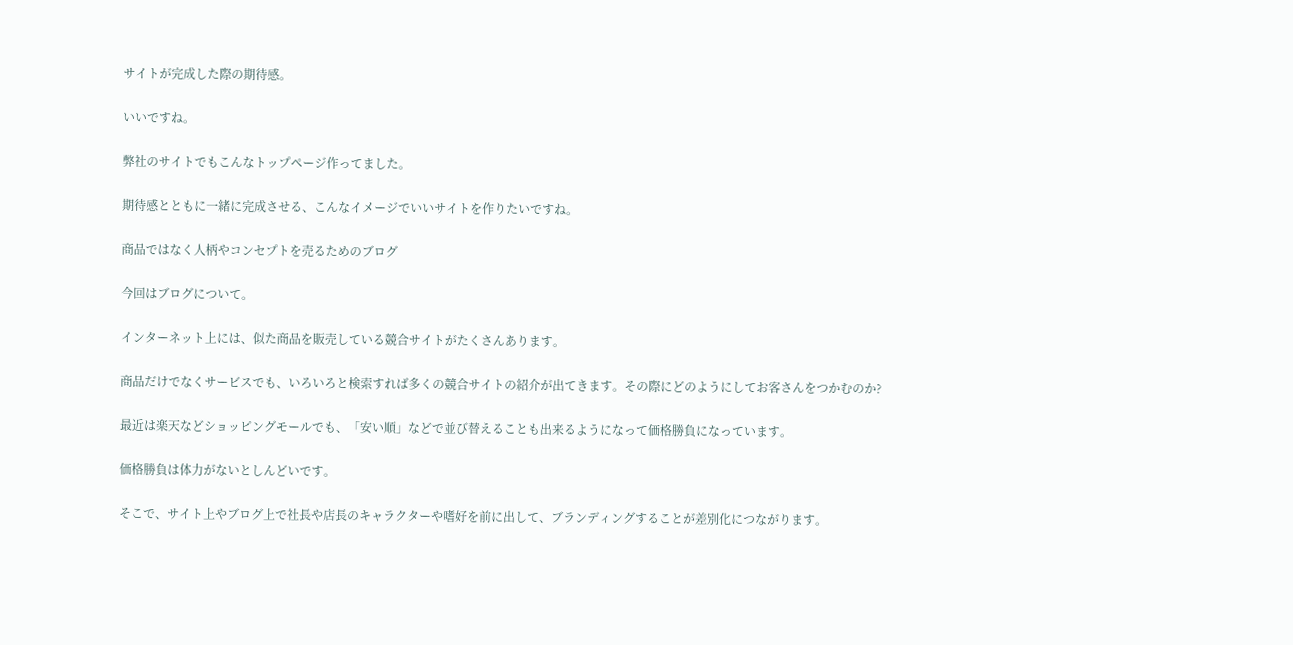サイトが完成した際の期待感。

いいですね。

弊社のサイトでもこんなトップページ作ってました。

期待感とともに一緒に完成させる、こんなイメージでいいサイトを作りたいですね。

商品ではなく人柄やコンセプトを売るためのブログ

今回はブログについて。

インターネット上には、似た商品を販売している競合サイトがたくさんあります。

商品だけでなくサービスでも、いろいろと検索すれば多くの競合サイトの紹介が出てきます。その際にどのようにしてお客さんをつかむのか?

最近は楽天などショッピングモールでも、「安い順」などで並び替えることも出来るようになって価格勝負になっています。

価格勝負は体力がないとしんどいです。

そこで、サイト上やブログ上で社長や店長のキャラクターや嗜好を前に出して、ブランディングすることが差別化につながります。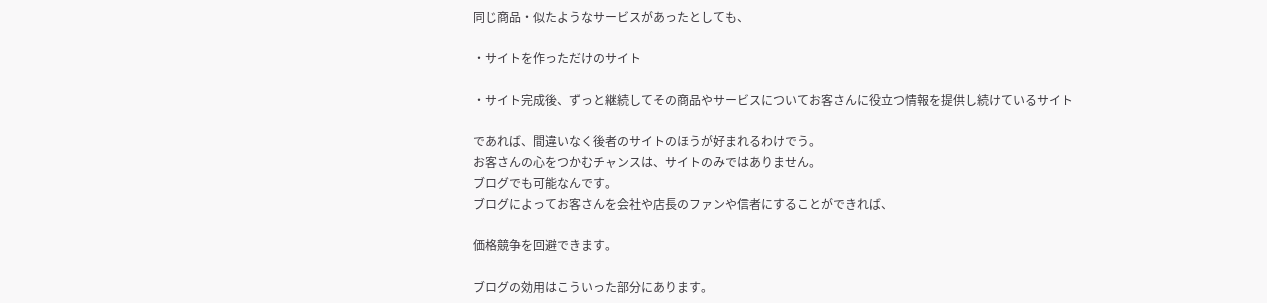同じ商品・似たようなサービスがあったとしても、

・サイトを作っただけのサイト

・サイト完成後、ずっと継続してその商品やサービスについてお客さんに役立つ情報を提供し続けているサイト

であれば、間違いなく後者のサイトのほうが好まれるわけでう。
お客さんの心をつかむチャンスは、サイトのみではありません。
ブログでも可能なんです。
ブログによってお客さんを会社や店長のファンや信者にすることができれば、

価格競争を回避できます。

ブログの効用はこういった部分にあります。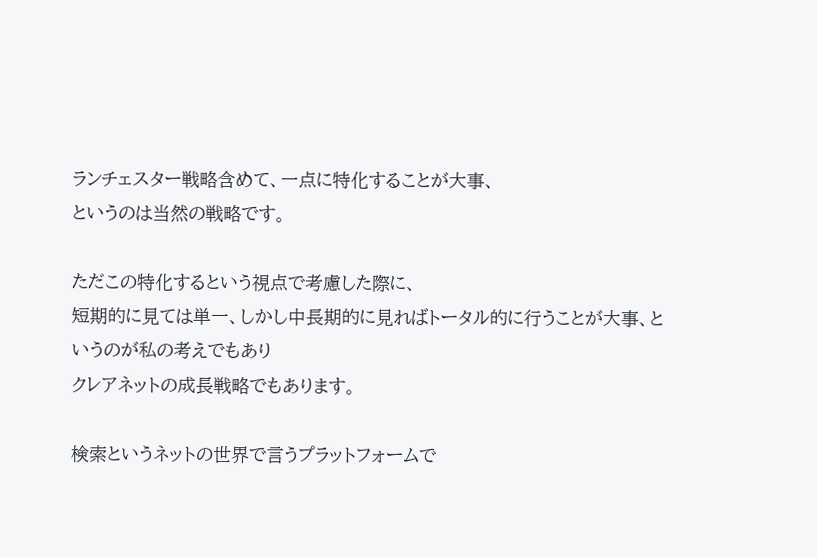ランチェスター戦略含めて、一点に特化することが大事、
というのは当然の戦略です。

ただこの特化するという視点で考慮した際に、
短期的に見ては単一、しかし中長期的に見ればトータル的に行うことが大事、というのが私の考えでもあり
クレアネットの成長戦略でもあります。

検索というネットの世界で言うプラットフォームで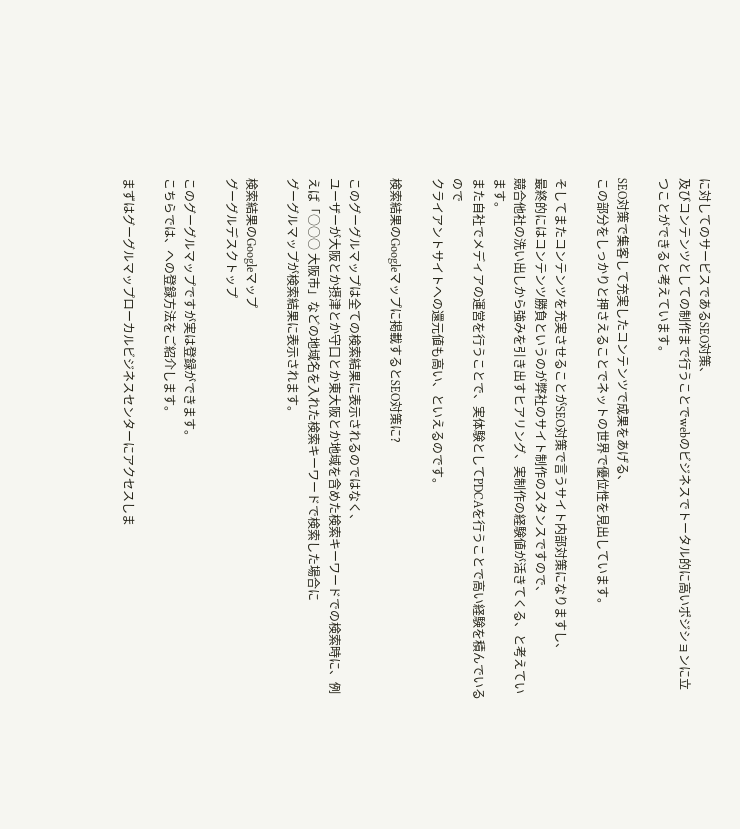に対してのサービスであるSEO対策、
及びコンテンツとしての制作まで行うことでwebのビジネスでトータル的に高いポジションに立つことができると考えています。

SEO対策で集客して充実したコンテンツで成果をあげる、
この部分をしっかりと押さえることでネットの世界で優位性を見出しています。

そしてまたコンテンツを充実させることがSEO対策で言うサイト内部対策になりますし、
最終的にはコンテンツ勝負というのが弊社のサイト制作のスタンスですので、
競合他社の洗い出しから強みを引き出すヒアリング、実制作の経験値が活きてくる、と考えています。
また自社でメディアの運営を行うことで、実体験としてPDCAを行うことで高い経験を積んでいるので
クライアントサイトへの還元値も高い、といえるのです。

検索結果のGoogleマップに掲載するとSEO対策に?

このグーグルマップは全ての検索結果に表示されるのではなく、
ユーザーが大阪とか摂津とか守口とか東大阪とか地域を含めた検索キーワードでの検索時に、例えば「○○○ 大阪市」などの地域名を入れた検索キーワードで検索した場合に
グーグルマップが検索結果に表示されます。

検索結果のGoogleマップ
グーグルデスクトップ

このグーグルマップですが実は登録ができます。
こちらでは、への登録方法をご紹介します。

まずはグーグルマップローカルビジネスセンターにアクセスしま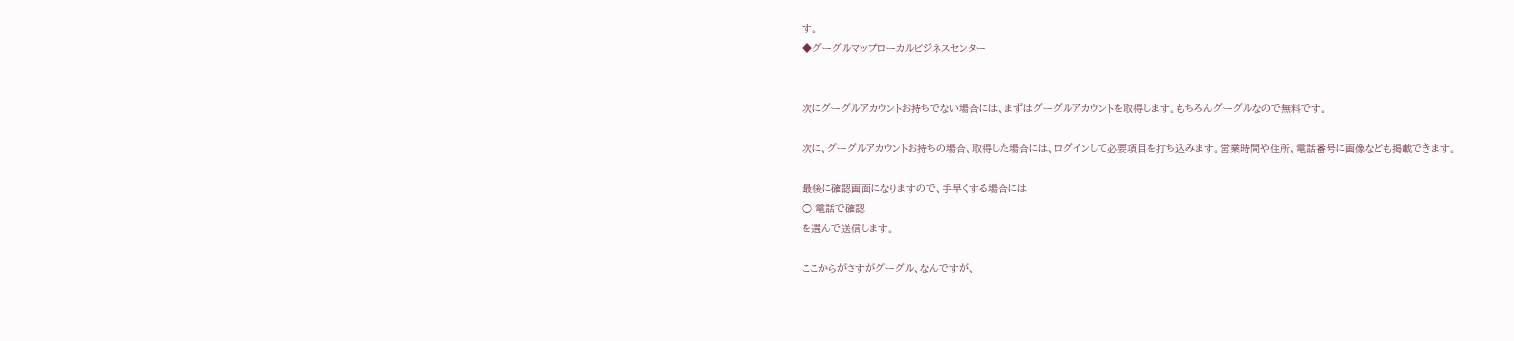す。
◆グーグルマップローカルビジネスセンター


次にグーグルアカウントお持ちでない場合には、まずはグーグルアカウントを取得します。もちろんグーグルなので無料です。

次に、グーグルアカウントお持ちの場合、取得した場合には、ログインして必要項目を打ち込みます。営業時間や住所、電話番号に画像なども掲載できます。

最後に確認画面になりますので、手早くする場合には
○ 電話で確認
を選んで送信します。

ここからがさすがグーグル、なんですが、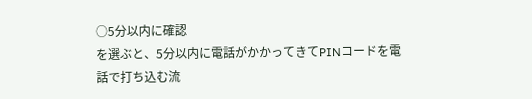○5分以内に確認
を選ぶと、5分以内に電話がかかってきてPINコードを電話で打ち込む流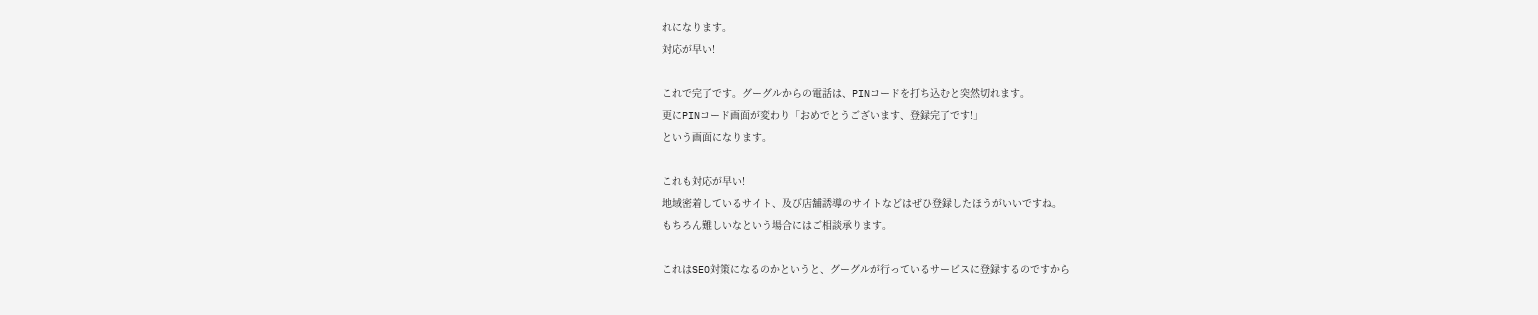れになります。
対応が早い!

これで完了です。グーグルからの電話は、PINコードを打ち込むと突然切れます。
更にPINコード画面が変わり「おめでとうございます、登録完了です!」
という画面になります。

これも対応が早い!
地域密着しているサイト、及び店舗誘導のサイトなどはぜひ登録したほうがいいですね。
もちろん難しいなという場合にはご相談承ります。

これはSEO対策になるのかというと、グーグルが行っているサービスに登録するのですから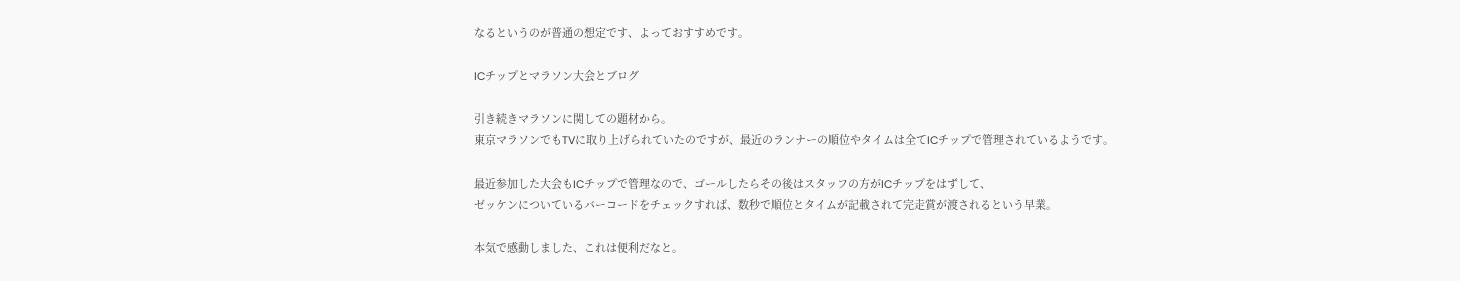なるというのが普通の想定です、よっておすすめです。

ICチップとマラソン大会とブログ

引き続きマラソンに関しての題材から。
東京マラソンでもTVに取り上げられていたのですが、最近のランナーの順位やタイムは全てICチップで管理されているようです。

最近参加した大会もICチップで管理なので、ゴールしたらその後はスタッフの方がICチップをはずして、
ゼッケンについているバーコードをチェックすれば、数秒で順位とタイムが記載されて完走賞が渡されるという早業。

本気で感動しました、これは便利だなと。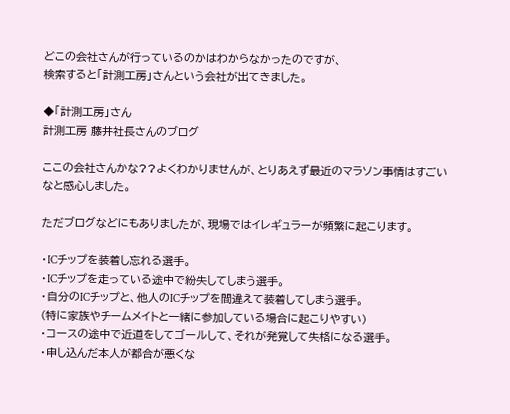どこの会社さんが行っているのかはわからなかったのですが、
検索すると「計測工房」さんという会社が出てきました。

◆「計測工房」さん
計測工房 藤井社長さんのブログ

ここの会社さんかな??よくわかりませんが、とりあえず最近のマラソン事情はすごいなと感心しました。

ただブログなどにもありましたが、現場ではイレギュラーが頻繁に起こります。

・ICチップを装着し忘れる選手。
・ICチップを走っている途中で紛失してしまう選手。
・自分のICチップと、他人のICチップを間違えて装着してしまう選手。
(特に家族やチームメイトと一緒に参加している場合に起こりやすい)
・コースの途中で近道をしてゴールして、それが発覚して失格になる選手。
・申し込んだ本人が都合が悪くな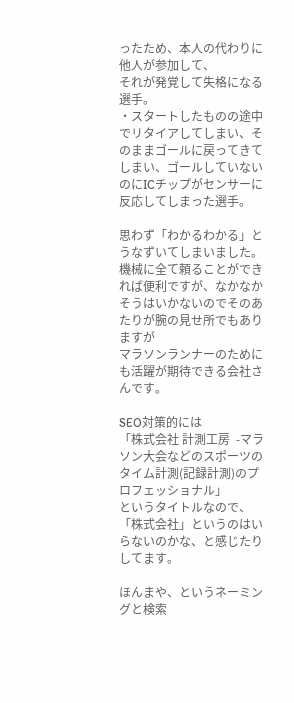ったため、本人の代わりに他人が参加して、
それが発覚して失格になる選手。
・スタートしたものの途中でリタイアしてしまい、そのままゴールに戻ってきて
しまい、ゴールしていないのにICチップがセンサーに反応してしまった選手。

思わず「わかるわかる」とうなずいてしまいました。
機械に全て頼ることができれば便利ですが、なかなかそうはいかないのでそのあたりが腕の見せ所でもありますが
マラソンランナーのためにも活躍が期待できる会社さんです。

SEO対策的には
「株式会社 計測工房  -マラソン大会などのスポーツのタイム計測(記録計測)のプロフェッショナル」
というタイトルなので、「株式会社」というのはいらないのかな、と感じたりしてます。

ほんまや、というネーミングと検索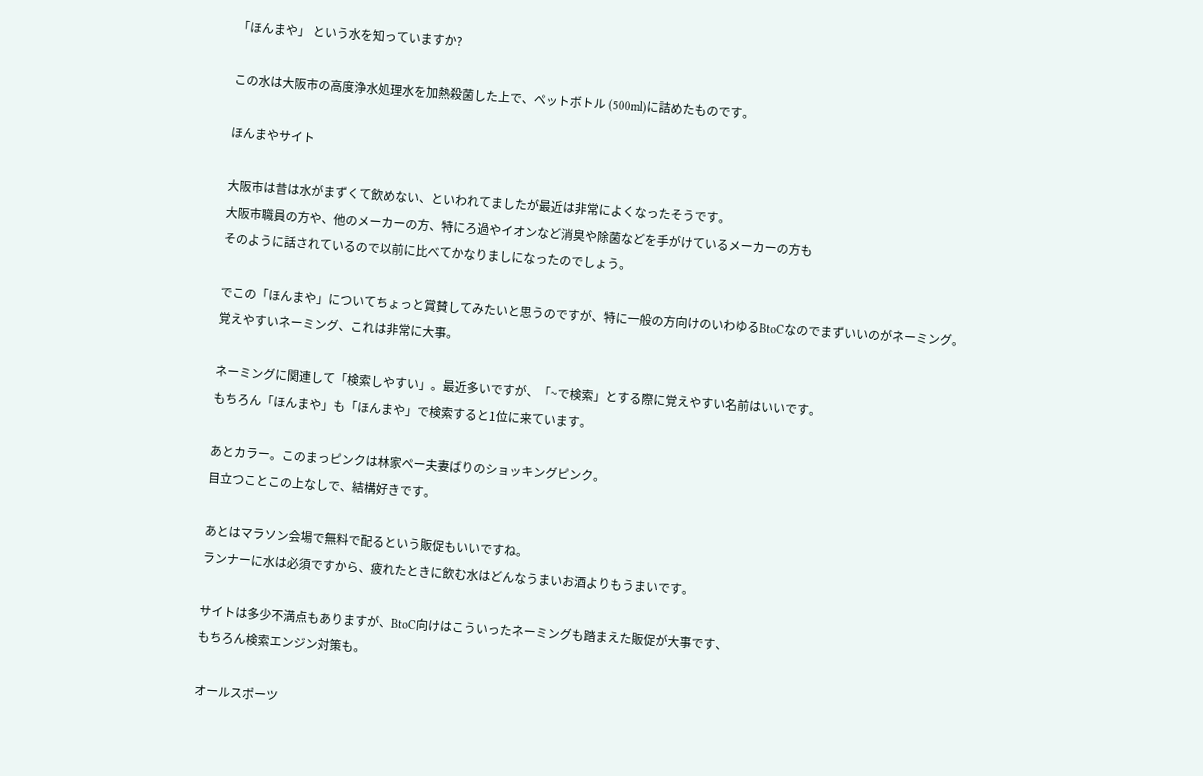「ほんまや」 という水を知っていますか?

この水は大阪市の高度浄水処理水を加熱殺菌した上で、ペットボトル (500ml)に詰めたものです。

ほんまやサイト

大阪市は昔は水がまずくて飲めない、といわれてましたが最近は非常によくなったそうです。
大阪市職員の方や、他のメーカーの方、特にろ過やイオンなど消臭や除菌などを手がけているメーカーの方も
そのように話されているので以前に比べてかなりましになったのでしょう。

でこの「ほんまや」についてちょっと賞賛してみたいと思うのですが、特に一般の方向けのいわゆるBtoCなのでまずいいのがネーミング。
覚えやすいネーミング、これは非常に大事。

ネーミングに関連して「検索しやすい」。最近多いですが、「~で検索」とする際に覚えやすい名前はいいです。
もちろん「ほんまや」も「ほんまや」で検索すると1位に来ています。

あとカラー。このまっピンクは林家ペー夫妻ばりのショッキングピンク。
目立つことこの上なしで、結構好きです。

あとはマラソン会場で無料で配るという販促もいいですね。
ランナーに水は必須ですから、疲れたときに飲む水はどんなうまいお酒よりもうまいです。

サイトは多少不満点もありますが、BtoC向けはこういったネーミングも踏まえた販促が大事です、
もちろん検索エンジン対策も。

オールスポーツ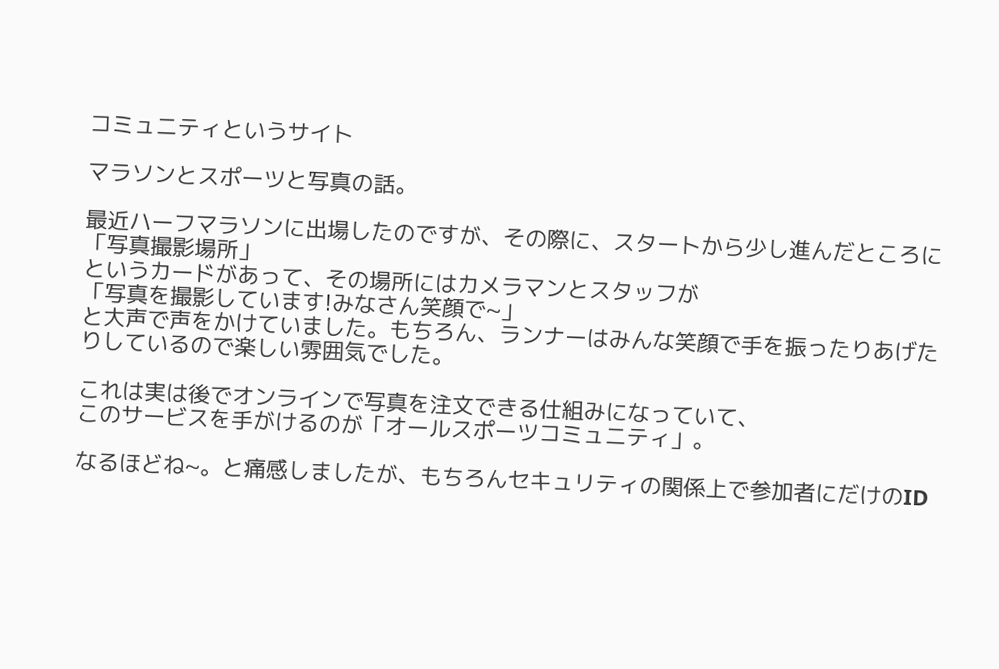コミュニティというサイト

マラソンとスポーツと写真の話。

最近ハーフマラソンに出場したのですが、その際に、スタートから少し進んだところに
「写真撮影場所」
というカードがあって、その場所にはカメラマンとスタッフが
「写真を撮影しています!みなさん笑顔で~」
と大声で声をかけていました。もちろん、ランナーはみんな笑顔で手を振ったりあげたりしているので楽しい雰囲気でした。

これは実は後でオンラインで写真を注文できる仕組みになっていて、
このサービスを手がけるのが「オールスポーツコミュニティ」。

なるほどね~。と痛感しましたが、もちろんセキュリティの関係上で参加者にだけのID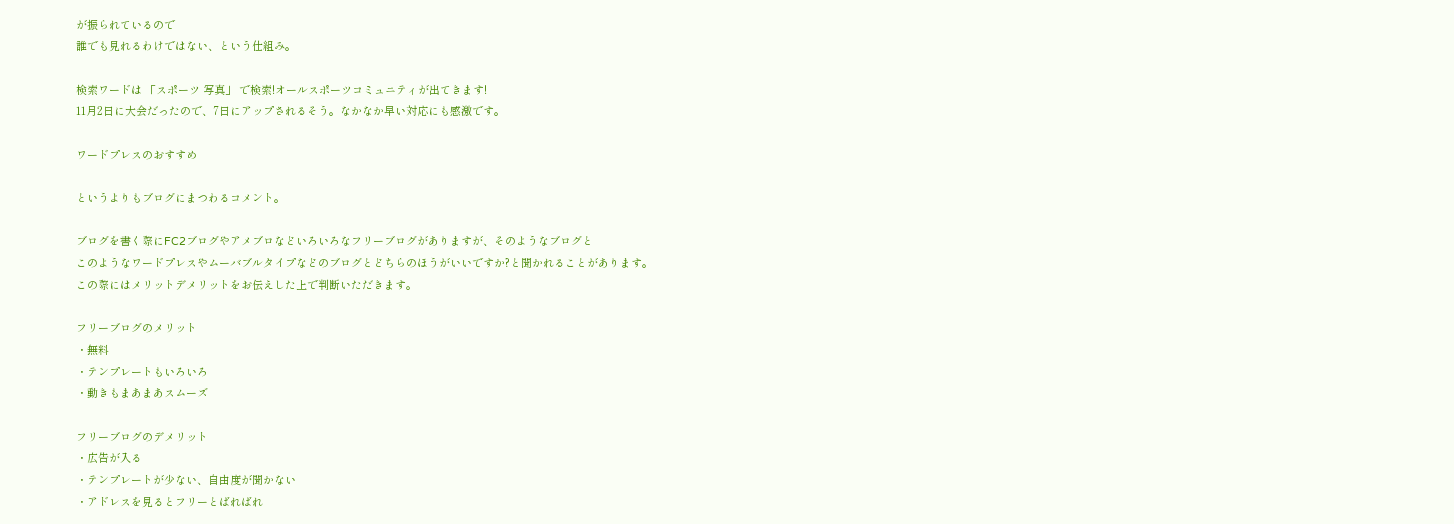が振られているので
誰でも見れるわけではない、という仕組み。

検索ワードは 「スポーツ 写真」 で検索!オールスポーツコミュニティが出てきます!
11月2日に大会だったので、7日にアップされるそう。なかなか早い対応にも感激です。

ワードプレスのおすすめ

というよりもブログにまつわるコメント。

ブログを書く際にFC2ブログやアメブロなどいろいろなフリーブログがありますが、そのようなブログと
このようなワードプレスやムーバブルタイプなどのブログとどちらのほうがいいですか?と聞かれることがあります。
この際にはメリットデメリットをお伝えした上で判断いただきます。

フリーブログのメリット
・無料
・テンプレートもいろいろ
・動きもまあまあスムーズ

フリーブログのデメリット
・広告が入る
・テンプレートが少ない、自由度が聞かない
・アドレスを見るとフリーとばればれ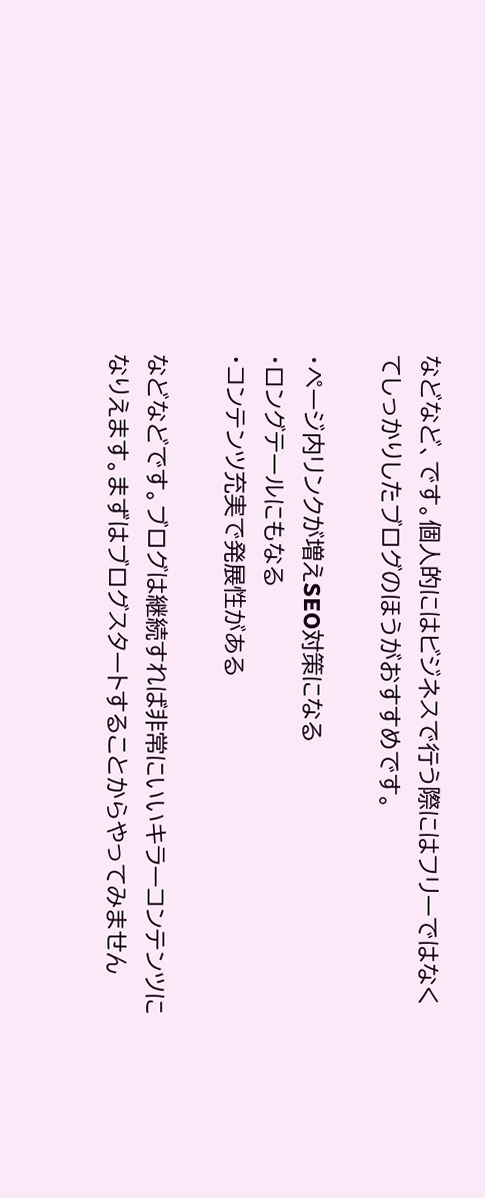などなど、です。個人的にはビジネスで行う際にはフリーではなくてしっかりしたブログのほうがおすすめです。

・ページ内リンクが増えSEO対策になる
・ロングテールにもなる
・コンテンツ充実で発展性がある

などなどです。ブログは継続すれば非常にいいキラーコンテンツになりえます。まずはブログスタートすることからやってみません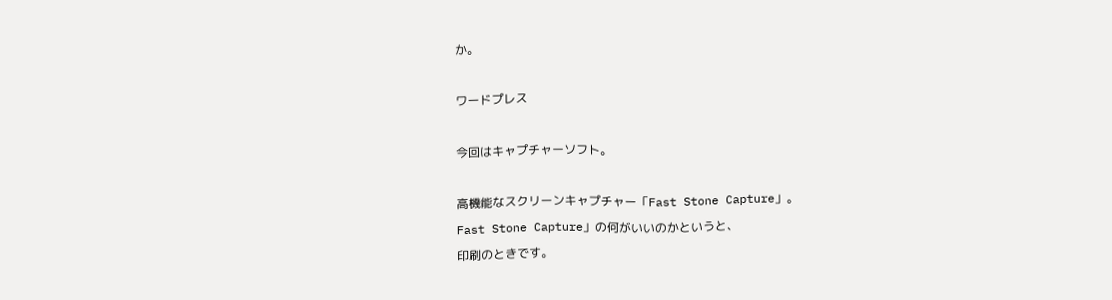か。

ワードプレス

今回はキャプチャーソフト。

高機能なスクリーンキャプチャー「Fast Stone Capture」。
Fast Stone Capture」の何がいいのかというと、
印刷のときです。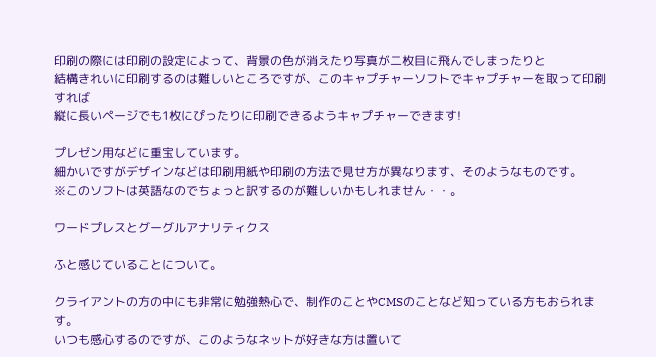印刷の際には印刷の設定によって、背景の色が消えたり写真が二枚目に飛んでしまったりと
結構きれいに印刷するのは難しいところですが、このキャプチャーソフトでキャプチャーを取って印刷すれば
縦に長いページでも1枚にぴったりに印刷できるようキャプチャーできます!

プレゼン用などに重宝しています。
細かいですがデザインなどは印刷用紙や印刷の方法で見せ方が異なります、そのようなものです。
※このソフトは英語なのでちょっと訳するのが難しいかもしれません・・。

ワードプレスとグーグルアナリティクス

ふと感じていることについて。

クライアントの方の中にも非常に勉強熱心で、制作のことやCMSのことなど知っている方もおられます。
いつも感心するのですが、このようなネットが好きな方は置いて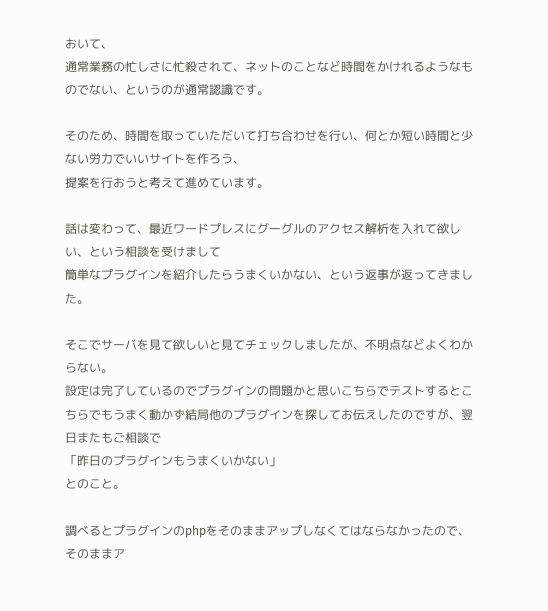おいて、
通常業務の忙しさに忙殺されて、ネットのことなど時間をかけれるようなものでない、というのが通常認識です。

そのため、時間を取っていただいて打ち合わせを行い、何とか短い時間と少ない労力でいいサイトを作ろう、
提案を行おうと考えて進めています。

話は変わって、最近ワードプレスにグーグルのアクセス解析を入れて欲しい、という相談を受けまして
簡単なプラグインを紹介したらうまくいかない、という返事が返ってきました。

そこでサーバを見て欲しいと見てチェックしましたが、不明点などよくわからない。
設定は完了しているのでプラグインの問題かと思いこちらでテストするとこちらでもうまく動かず結局他のプラグインを探してお伝えしたのですが、翌日またもご相談で
「昨日のプラグインもうまくいかない」
とのこと。

調べるとプラグインのphpをそのままアップしなくてはならなかったので、そのままア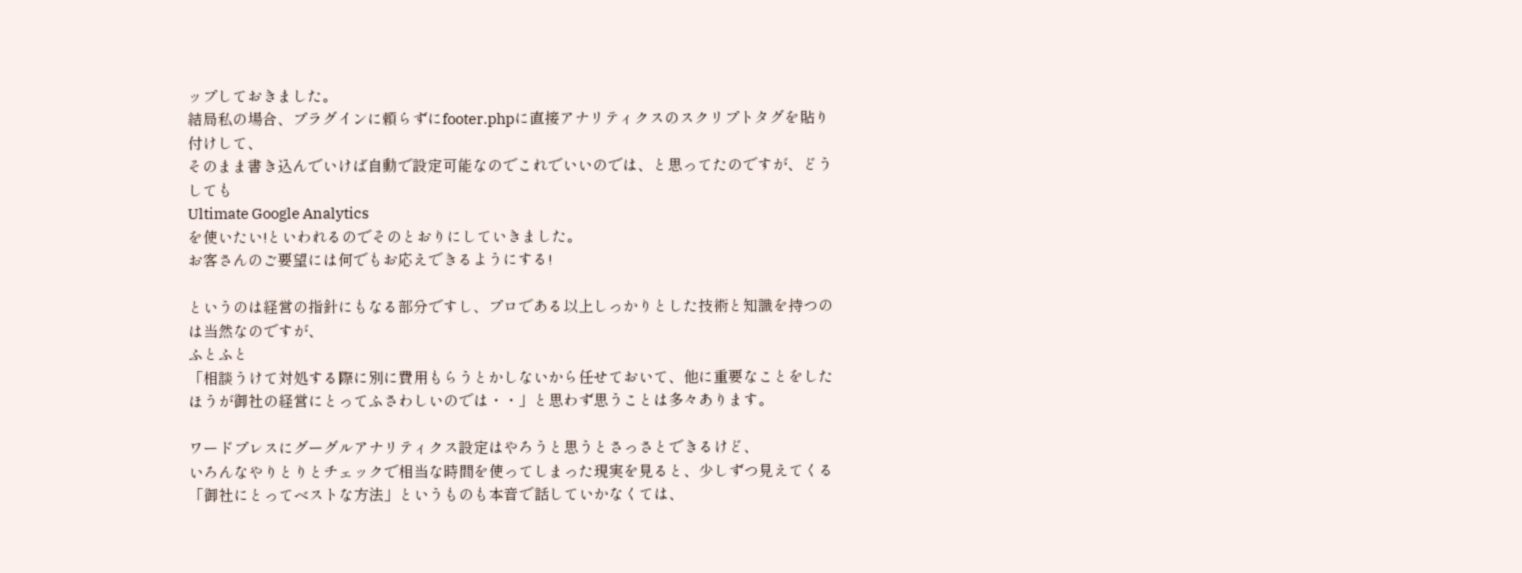ップしておきました。
結局私の場合、プラグインに頼らずにfooter.phpに直接アナリティクスのスクリプトタグを貼り付けして、
そのまま書き込んでいけば自動で設定可能なのでこれでいいのでは、と思ってたのですが、どうしても
Ultimate Google Analytics
を使いたい!といわれるのでそのとおりにしていきました。
お客さんのご要望には何でもお応えできるようにする!

というのは経営の指針にもなる部分ですし、プロである以上しっかりとした技術と知識を持つのは当然なのですが、
ふとふと
「相談うけて対処する際に別に費用もらうとかしないから任せておいて、他に重要なことをしたほうが御社の経営にとってふさわしいのでは・・」と思わず思うことは多々あります。

ワードプレスにグーグルアナリティクス設定はやろうと思うとさっさとできるけど、
いろんなやりとりとチェックで相当な時間を使ってしまった現実を見ると、少しずつ見えてくる
「御社にとってベストな方法」というものも本音で話していかなくては、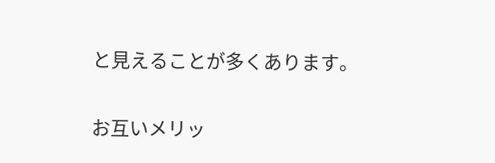と見えることが多くあります。

お互いメリッ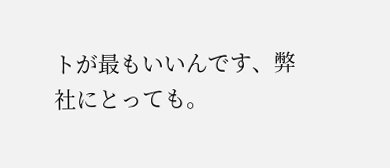トが最もいいんです、弊社にとっても。